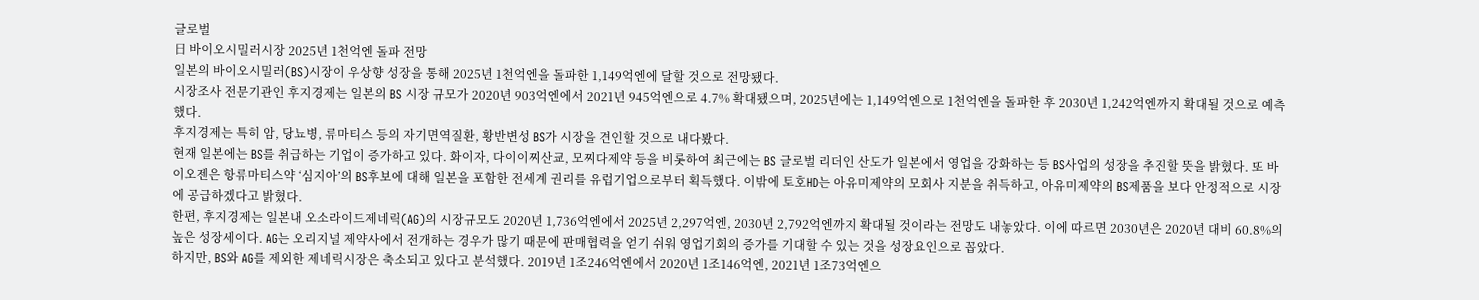글로벌
日 바이오시밀러시장 2025년 1천억엔 돌파 전망
일본의 바이오시밀러(BS)시장이 우상향 성장을 통해 2025년 1천억엔을 돌파한 1,149억엔에 달할 것으로 전망됐다.
시장조사 전문기관인 후지경제는 일본의 BS 시장 규모가 2020년 903억엔에서 2021년 945억엔으로 4.7% 확대됐으며, 2025년에는 1,149억엔으로 1천억엔을 돌파한 후 2030년 1,242억엔까지 확대될 것으로 예측했다.
후지경제는 특히 암, 당뇨병, 류마티스 등의 자기면역질환, 황반변성 BS가 시장을 견인할 것으로 내다봤다.
현재 일본에는 BS를 취급하는 기업이 증가하고 있다. 화이자, 다이이찌산쿄, 모찌다제약 등을 비롯하여 최근에는 BS 글로벌 리더인 산도가 일본에서 영업을 강화하는 등 BS사업의 성장을 추진할 뜻을 밝혔다. 또 바이오젠은 항류마티스약 ‘심지아’의 BS후보에 대해 일본을 포함한 전세계 권리를 유럽기업으로부터 획득했다. 이밖에 토호HD는 아유미제약의 모회사 지분을 취득하고, 아유미제약의 BS제품을 보다 안정적으로 시장에 공급하겠다고 밝혔다.
한편, 후지경제는 일본내 오소라이드제네릭(AG)의 시장규모도 2020년 1,736억엔에서 2025년 2,297억엔, 2030년 2,792억엔까지 확대될 것이라는 전망도 내놓았다. 이에 따르면 2030년은 2020년 대비 60.8%의 높은 성장세이다. AG는 오리지널 제약사에서 전개하는 경우가 많기 때문에 판매협력을 얻기 쉬워 영업기회의 증가를 기대할 수 있는 것을 성장요인으로 꼽았다.
하지만, BS와 AG를 제외한 제네릭시장은 축소되고 있다고 분석했다. 2019년 1조246억엔에서 2020년 1조146억엔, 2021년 1조73억엔으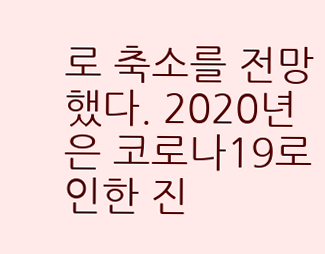로 축소를 전망했다. 2020년은 코로나19로 인한 진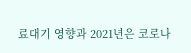료대기 영향과 2021년은 코로나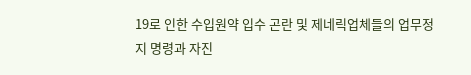19로 인한 수입원약 입수 곤란 및 제네릭업체들의 업무정지 명령과 자진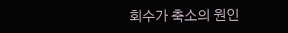회수가 축소의 원인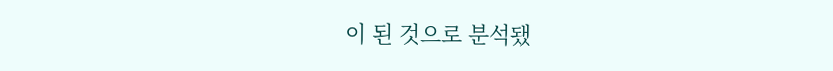이 된 것으로 분석됐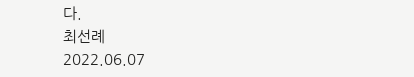다.
최선례
2022.06.07